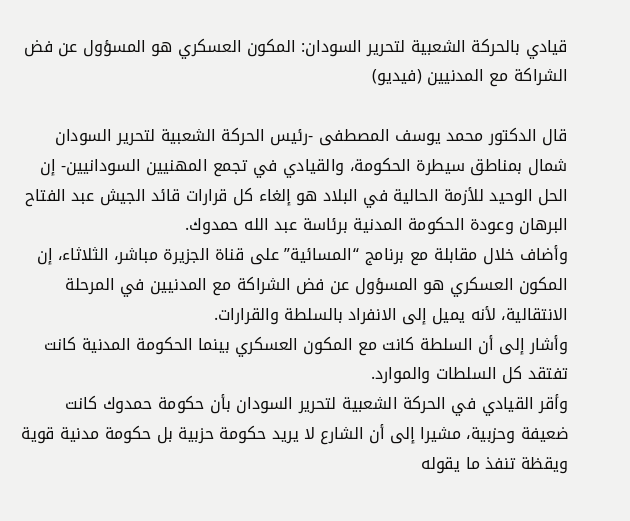قيادي بالحركة الشعبية لتحرير السودان: المكون العسكري هو المسؤول عن فض الشراكة مع المدنيين (فيديو)

قال الدكتور محمد يوسف المصطفى -رئيس الحركة الشعبية لتحرير السودان شمال بمناطق سيطرة الحكومة، والقيادي في تجمع المهنيين السودانيين- إن الحل الوحيد للأزمة الحالية في البلاد هو إلغاء كل قرارات قائد الجيش عبد الفتاح البرهان وعودة الحكومة المدنية برئاسة عبد الله حمدوك.
وأضاف خلال مقابلة مع برنامج “المسائية” على قناة الجزيرة مباشر، الثلاثاء، إن المكون العسكري هو المسؤول عن فض الشراكة مع المدنيين في المرحلة الانتقالية، لأنه يميل إلى الانفراد بالسلطة والقرارات.
وأشار إلى أن السلطة كانت مع المكون العسكري بينما الحكومة المدنية كانت تفتقد كل السلطات والموارد.
وأقر القيادي في الحركة الشعبية لتحرير السودان بأن حكومة حمدوك كانت ضعيفة وحزبية، مشيرا إلى أن الشارع لا يريد حكومة حزبية بل حكومة مدنية قوية ويقظة تنفذ ما يقوله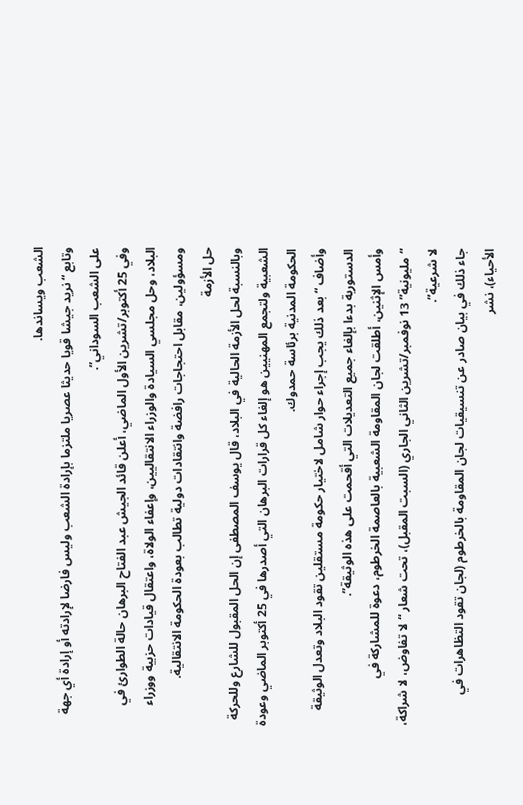الشعب ويساندها.
وتابع “نريد جيشا قويا حديثا عصريا ملتزما بإرادة الشعب وليس فارضا لإرادته أو إرادة أي جهة على الشعب السوداني”.
وفي 25 أكتوبر/تشرين الأول الماضي، أعلن قائد الجيش عبد الفتاح البرهان حالة الطوارئ في البلاد، وحل مجلسي السيادة والوزراء الانتقاليين، وإعفاء الولاة، واعتقال قيادات حزبية ووزراء ومسؤولين، مقابل احتجاجات رافضة وانتقادات دولية تطالب بعودة الحكومة الانتقالية.
حل الأزمة
وبالنسبة لحل الأزمة الحالية في البلاد، قال يوسف المصطفى إن الحل المقبول للشارع وللحركة الشعبية ولتجمع المهنيين هو إلغاء كل قرارات البرهان التي أصدرها في 25 أكتوبر الماضي وعودة الحكومة المدنية برئاسة حمدوك.
وأضاف “بعد ذلك يجب إجراء حوار شامل لاختيار حكومة مستقلين تقود البلاد وتعدل الوثيقة الدستورية بدءا بإلغاء جميع التعديلات التي أقحمت على هذه الوثيقة”.
وأمس الإثنين، أطلقت لجان المقاومة الشعبية بالعاصمة الخرطوم، دعوة للمشاركة في “مليونية” 13 نوفمبر/تشرين الثاني الجاري (السبت المقبل)، تحت شعار “لا تفاوض، لا شراكة، لا شرعية”.
جاء ذلك في بيان صادر عن تنسيقيات لجان المقاومة بالخرطوم (لجان تقود التظاهرات في الأحياء)، نشر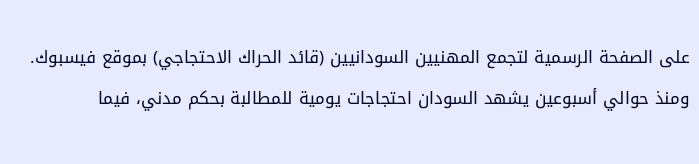على الصفحة الرسمية لتجمع المهنيين السودانيين (قائد الحراك الاحتجاجي) بموقع فيسبوك.
ومنذ حوالي أسبوعين يشهد السودان احتجاجات يومية للمطالبة بحكم مدني، فيما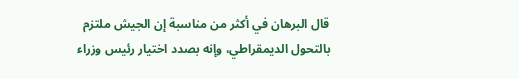قال البرهان في أكثر من مناسبة إن الجيش ملتزم بالتحول الديمقراطي، وإنه بصدد اختيار رئيس وزراء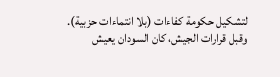لتشكيل حكومة كفاءات (بلا انتماءات حزبية).
وقبل قرارات الجيش، كان السودان يعيش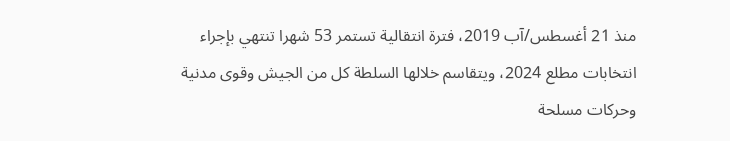منذ 21 أغسطس/آب 2019، فترة انتقالية تستمر 53 شهرا تنتهي بإجراء انتخابات مطلع 2024، ويتقاسم خلالها السلطة كل من الجيش وقوى مدنية وحركات مسلحة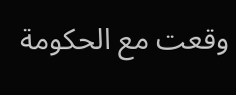وقعت مع الحكومة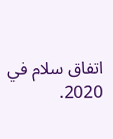اتفاق سلام في 2020.